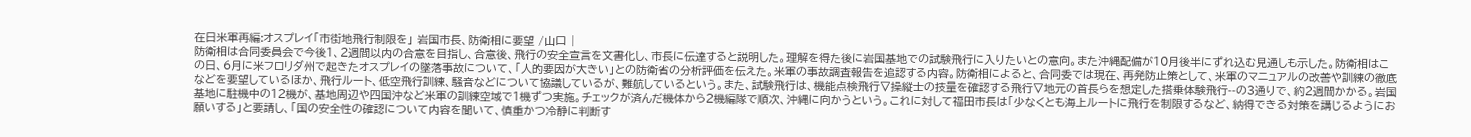在日米軍再編:オスプレイ「市街地飛行制限を」 岩国市長、防衛相に要望 /山口 |
防衛相は合同委員会で今後1、2週間以内の合意を目指し、合意後、飛行の安全宣言を文書化し、市長に伝達すると説明した。理解を得た後に岩国基地での試験飛行に入りたいとの意向。また沖縄配備が10月後半にずれ込む見通しも示した。防衛相はこの日、6月に米フロリダ州で起きたオスプレイの墜落事故について、「人的要因が大きい」との防衛省の分析評価を伝えた。米軍の事故調査報告を追認する内容。防衛相によると、合同委では現在、再発防止策として、米軍のマニュアルの改善や訓練の徹底などを要望しているほか、飛行ルート、低空飛行訓練、騒音などについて協議しているが、難航しているという。また、試験飛行は、機能点検飛行▽操縦士の技量を確認する飛行▽地元の首長らを想定した搭乗体験飛行--の3通りで、約2週間かかる。岩国基地に駐機中の12機が、基地周辺や四国沖など米軍の訓練空域で1機ずつ実施。チェックが済んだ機体から2機編隊で順次、沖縄に向かうという。これに対して福田市長は「少なくとも海上ルートに飛行を制限するなど、納得できる対策を講じるようにお願いする」と要請し、「国の安全性の確認について内容を聞いて、慎重かつ冷静に判断す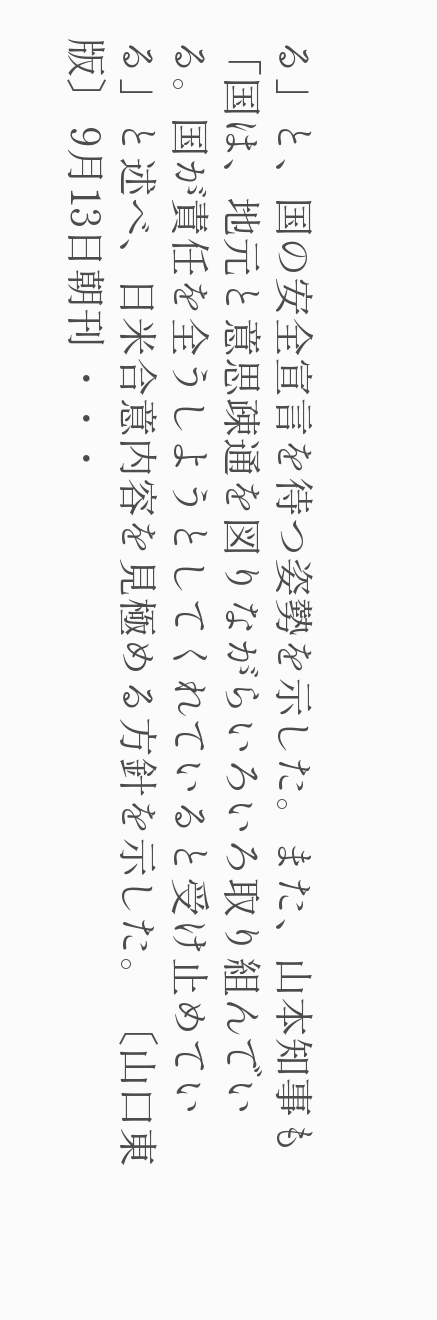る」と、国の安全宣言を待つ姿勢を示した。また、山本知事も「国は、地元と意思疎通を図りながらいろいろ取り組んでいる。国が責任を全うしようとしてくれていると受け止めている」と述べ、日米合意内容を見極める方針を示した。 〔山口東版〕 9月13日朝刊 ・・・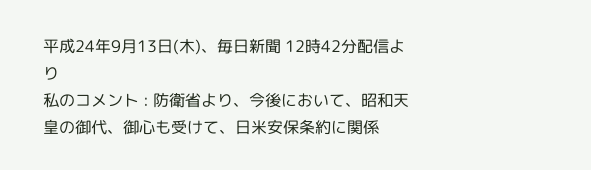平成24年9月13日(木)、毎日新聞 12時42分配信より
私のコメント : 防衛省より、今後において、昭和天皇の御代、御心も受けて、日米安保条約に関係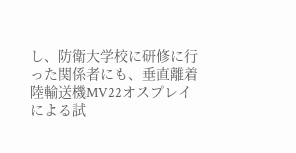し、防衛大学校に研修に行った関係者にも、垂直離着陸輸送機MV22オスプレイによる試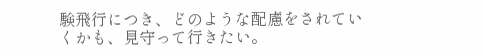験飛行につき、どのような配慮をされていくかも、見守って行きたい。